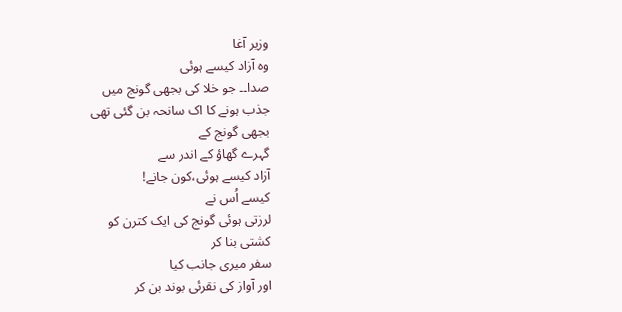وزیر آغا
وہ آزاد کیسے ہوئی
صدا۔۔ جو خلا کی بجھی گونج میں
جذب ہونے کا اک سانحہ بن گئی تھی
بجھی گونج کے
گہرے گھاؤ کے اندر سے
آزاد کیسے ہوئی،کون جانے!
کیسے اُس نے
لرزتی ہوئی گونج کی ایک کترن کو
کشتی بنا کر
سفر میری جانب کیا
اور آواز کی نقرئی بوند بن کر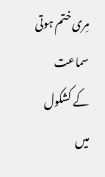مِری ختم ہوتی سماعت
کے کشکول میں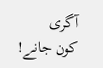آگری
کون جانے!